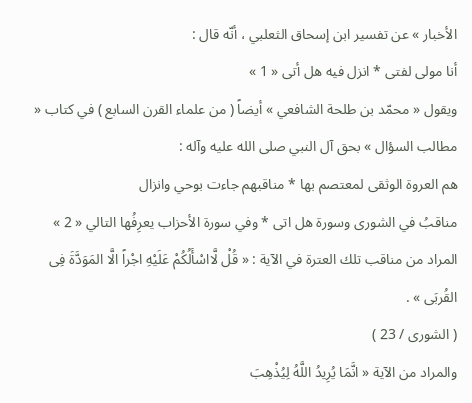الأخبار » عن تفسير ابن إسحاق الثعلبي ، أنّه قال :
أنا مولى لفتى * انزل فيه هل أتى « 1 »
ويقول « محمّد بن طلحة الشافعي » أيضاً ( من علماء القرن السابع ) في كتاب « مطالب السؤال » بحق آل النبي صلى الله عليه وآله :
هم العروة الوثقى لمعتصم بها * مناقبهم جاءت بوحي وانزال
مناقبُ في الشورى وسورة هل اتى * وفي سورة الأحزاب يعرِفُها التالي « 2 »
المراد من مناقب تلك العترة في الآية : « قُلْ لَّااسْأَلُكُمْ عَلَيْهِ اجْراً الَّا المَوَدَّةَ فِى القُربَى » .
( الشورى / 23 )
والمراد من الآية « انَّمَا يُرِيدُ اللَّهُ لِيُذْهِبَ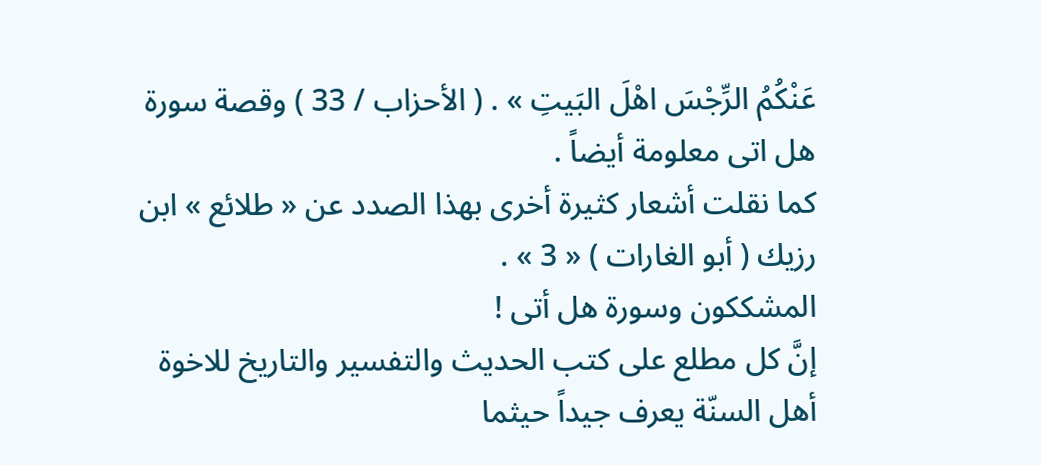عَنْكُمُ الرِّجْسَ اهْلَ البَيتِ » . ( الأحزاب / 33 ) وقصة سورة هل اتى معلومة أيضاً .
كما نقلت أشعار كثيرة أخرى بهذا الصدد عن « طلائع » ابن رزيك ( أبو الغارات ) « 3 » .
المشككون وسورة هل أتى !
إنَّ كل مطلع على كتب الحديث والتفسير والتاريخ للاخوة أهل السنّة يعرف جيداً حيثما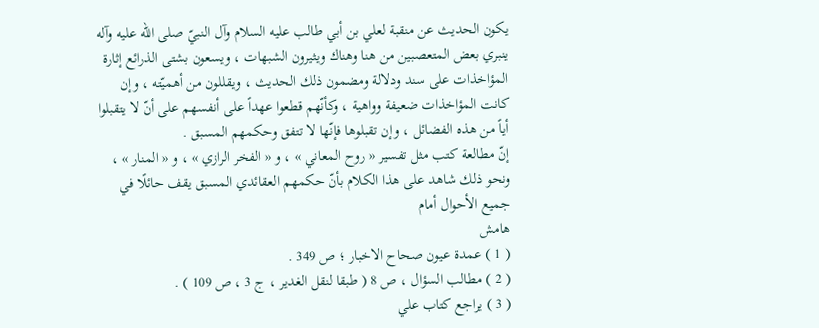يكون الحديث عن منقبة لعلي بن أبي طالب عليه السلام وآل النبيّ صلى الله عليه وآله ينبري بعض المتعصبين من هنا وهناك ويثيرون الشبهات ، ويسعون بشتى الذرائع إثارة المؤاخذات على سند ودلالة ومضمون ذلك الحديث ، ويقللون من أهميّته ، وإن كانت المؤاخذات ضعيفة وواهية ، وكأنّهم قطعوا عهداً على أنفسهم على أنّ لا يتقبلوا أياً من هذه الفضائل ، وإن تقبلوها فإنّها لا تتفق وحكمهم المسبق .
إنّ مطالعة كتب مثل تفسير « روح المعاني » ، و « الفخر الرازي » ، و « المنار » ، ونحو ذلك شاهد على هذا الكلام بأنّ حكمهم العقائدي المسبق يقف حائلًا في جميع الأحوال أمام
هامش
( 1 ) عمدة عيون صحاح الاخبار ؛ ص 349 .
( 2 ) مطالب السؤال ، ص 8 ( طبقا لنقل الغدير ، ج 3 ، ص 109 ) .
( 3 ) يراجع كتاب علي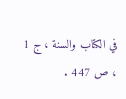في الكتاب والسنة ، ج 1 ، ص 447 .